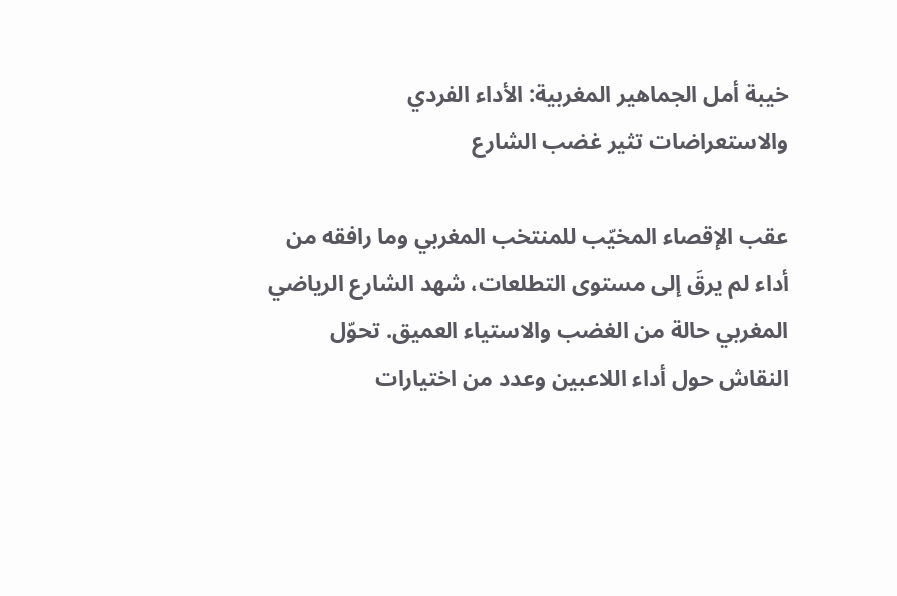خيبة أمل الجماهير المغربية: الأداء الفردي والاستعراضات تثير غضب الشارع

عقب الإقصاء المخيّب للمنتخب المغربي وما رافقه من أداء لم يرقَ إلى مستوى التطلعات، شهد الشارع الرياضي المغربي حالة من الغضب والاستياء العميق. تحوّل النقاش حول أداء اللاعبين وعدد من اختيارات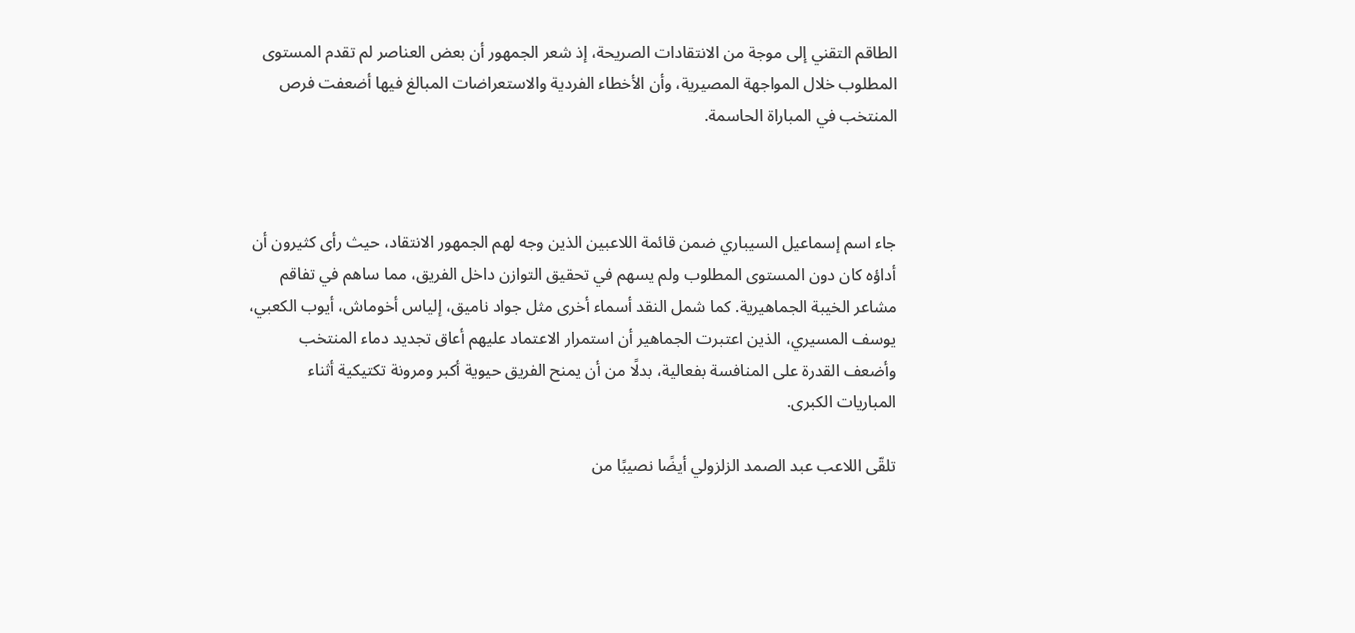الطاقم التقني إلى موجة من الانتقادات الصريحة، إذ شعر الجمهور أن بعض العناصر لم تقدم المستوى المطلوب خلال المواجهة المصيرية، وأن الأخطاء الفردية والاستعراضات المبالغ فيها أضعفت فرص المنتخب في المباراة الحاسمة.



جاء اسم إسماعيل السيباري ضمن قائمة اللاعبين الذين وجه لهم الجمهور الانتقاد، حيث رأى كثيرون أن أداؤه كان دون المستوى المطلوب ولم يسهم في تحقيق التوازن داخل الفريق، مما ساهم في تفاقم مشاعر الخيبة الجماهيرية. كما شمل النقد أسماء أخرى مثل جواد ناميق، إلياس أخوماش، أيوب الكعبي، يوسف المسيري، الذين اعتبرت الجماهير أن استمرار الاعتماد عليهم أعاق تجديد دماء المنتخب وأضعف القدرة على المنافسة بفعالية، بدلًا من أن يمنح الفريق حيوية أكبر ومرونة تكتيكية أثناء المباريات الكبرى.

تلقّى اللاعب عبد الصمد الزلزولي أيضًا نصيبًا من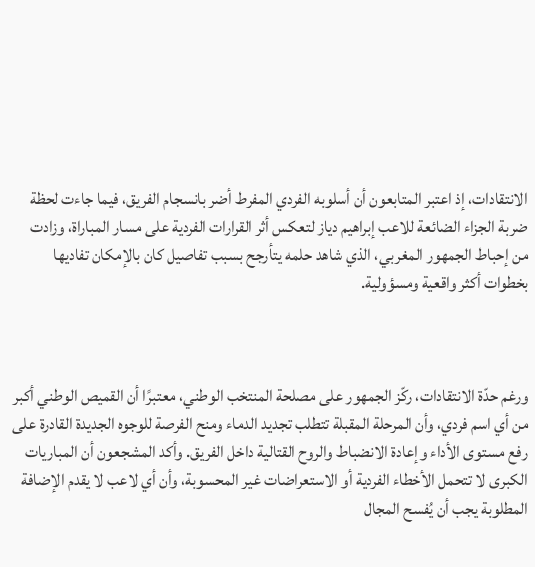الانتقادات، إذ اعتبر المتابعون أن أسلوبه الفردي المفرط أضر بانسجام الفريق، فيما جاءت لحظة ضربة الجزاء الضائعة للاعب إبراهيم دياز لتعكس أثر القرارات الفردية على مسار المباراة، وزادت من إحباط الجمهور المغربي، الذي شاهد حلمه يتأرجح بسبب تفاصيل كان بالإمكان تفاديها بخطوات أكثر واقعية ومسؤولية.



ورغم حدّة الانتقادات، ركّز الجمهور على مصلحة المنتخب الوطني، معتبرًا أن القميص الوطني أكبر من أي اسم فردي، وأن المرحلة المقبلة تتطلب تجديد الدماء ومنح الفرصة للوجوه الجديدة القادرة على رفع مستوى الأداء وإعادة الانضباط والروح القتالية داخل الفريق. وأكد المشجعون أن المباريات الكبرى لا تتحمل الأخطاء الفردية أو الاستعراضات غير المحسوبة، وأن أي لاعب لا يقدم الإضافة المطلوبة يجب أن يُفسح المجال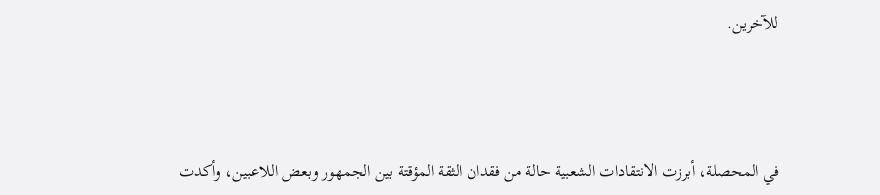للآخرين.



في المحصلة، أبرزت الانتقادات الشعبية حالة من فقدان الثقة المؤقتة بين الجمهور وبعض اللاعبين، وأكدت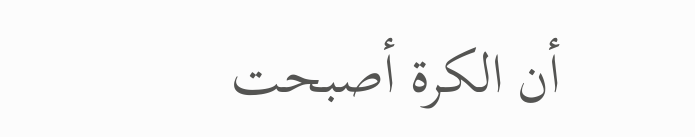أن الكرة أصبحت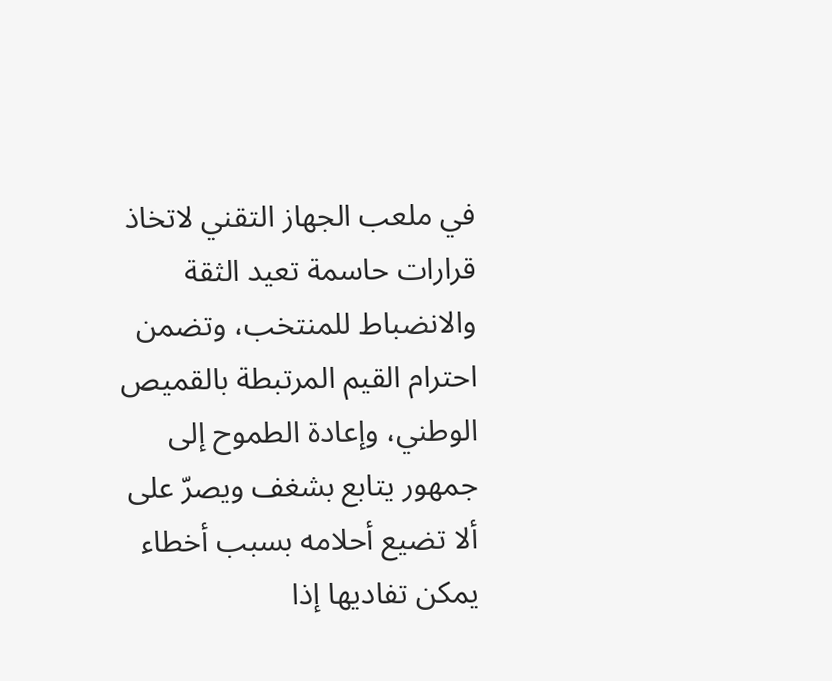في ملعب الجهاز التقني لاتخاذ قرارات حاسمة تعيد الثقة والانضباط للمنتخب، وتضمن احترام القيم المرتبطة بالقميص الوطني، وإعادة الطموح إلى جمهور يتابع بشغف ويصرّ على ألا تضيع أحلامه بسبب أخطاء يمكن تفاديها إذا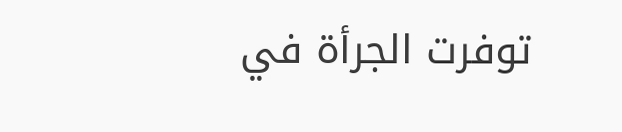توفرت الجرأة في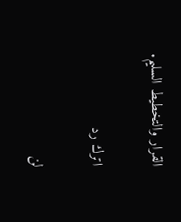القرار والتخطيط السليم.

اترك رد

لن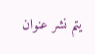يتم نشر عنوان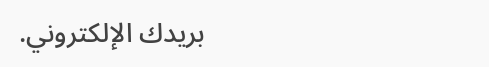بريدك الإلكتروني.